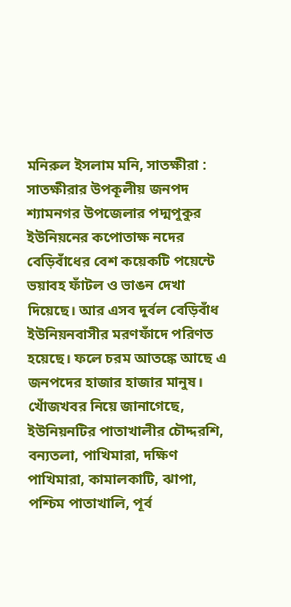মনিরুল ইসলাম মনি, সাতক্ষীরা : সাতক্ষীরার উপকূলীয় জনপদ শ্যামনগর উপজেলার পদ্মপুকুর ইউনিয়নের কপোতাক্ষ নদের বেড়িবাঁধের বেশ কয়েকটি পয়েন্টে ভয়াবহ ফাঁটল ও ভাঙন দেখা দিয়েছে। আর এসব দুর্বল বেড়িবাঁধ ইউনিয়নবাসীর মরণফাঁদে পরিণত হয়েছে। ফলে চরম আতঙ্কে আছে এ জনপদের হাজার হাজার মানুষ।
খোঁজখবর নিয়ে জানাগেছে, ইউনিয়নটির পাতাখালীর চৌদ্দরশি, বন্যতলা, পাখিমারা, দক্ষিণ পাখিমারা, কামালকাটি, ঝাপা, পশ্চিম পাতাখালি, পূর্ব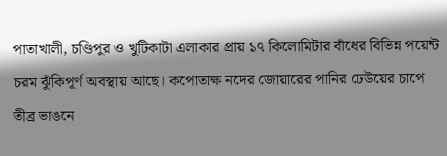পাতাখালী, চণ্ডিপুর ও খুটিকাটা এলাকার প্রায় ১৭ কিলোমিটার বাঁধের বিভিন্ন পয়েন্ট চরম ঝুঁকিপূর্ণ অবস্থায় আছে। কপোতাক্ষ নদের জোয়ারের পানির ঢেউয়ের চাপে তীব্র ভাঙনে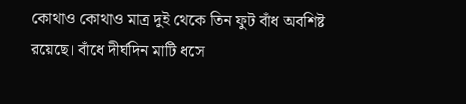কোথাও কোথাও মাত্র দুই থেকে তিন ফুট বাঁধ অবশিষ্ট রয়েছে। বাঁধে দীর্ঘদিন মাটি ধসে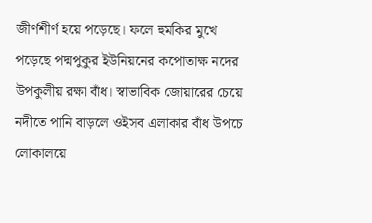জীর্ণশীর্ণ হয়ে পড়েছে। ফলে হুমকির মুখে পড়েছে পদ্মপুকুর ইউনিয়নের কপোতাক্ষ নদের উপকুলীয় রক্ষা বাঁধ। স্বাভাবিক জোয়ারের চেয়ে নদীতে পানি বাড়লে ওইসব এলাকার বাঁধ উপচে লোকালয়ে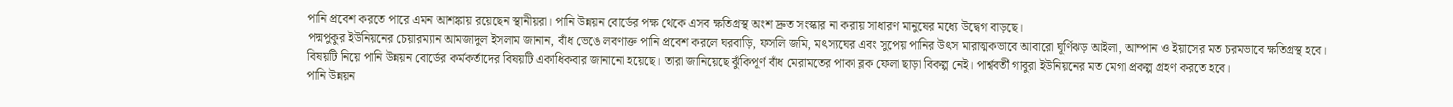পানি প্রবেশ করতে পারে এমন আশঙ্কায় রয়েছেন স্থানীয়রা। পানি উন্নয়ন বোর্ডের পক্ষ থেকে এসব ক্ষতিগ্রস্থ অংশ দ্রুত সংস্কার না করায় সাধারণ মানুষের মধ্যে উদ্বেগ বাড়ছে।
পদ্মপুকুর ইউনিয়নের চেয়ারম্যান আমজাদুল ইসলাম জানান, বাঁধ ভেঙে লবণাক্ত পানি প্রবেশ করলে ঘরবাড়ি, ফসলি জমি, মৎস্যঘের এবং সুপেয় পানির উৎস মারাত্মকভাবে আবারো ঘূর্ণিঝড় আইলা, আম্পান ও ইয়াসের মত চরমভাবে ক্ষতিগ্রস্থ হবে।
বিষয়টি নিয়ে পানি উন্নয়ন বোর্ডের কর্মকর্তাদের বিষয়টি একাধিকবার জানানো হয়েছে। তারা জানিয়েছে ঝুঁকিপূর্ণ বাঁধ মেরামতের পাকা ব্লক ফেলা ছাড়া বিকল্প নেই। পার্শ্ববর্তী গাবুরা ইউনিয়নের মত মেগা প্রকল্প গ্রহণ করতে হবে।
পানি উন্নয়ন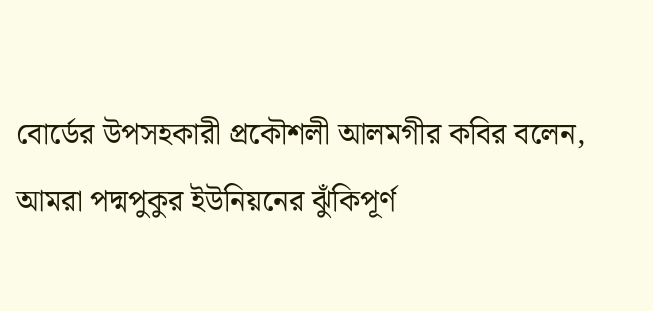বোর্ডের উপসহকারী প্রকৌশলী আলমগীর কবির বলেন, আমরা পদ্মপুকুর ইউনিয়নের ঝুঁকিপূর্ণ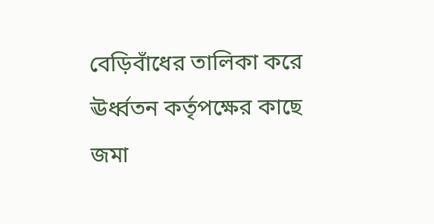বেড়িবাঁধের তালিকা করে ঊর্ধ্বতন কর্তৃপক্ষের কাছে জমা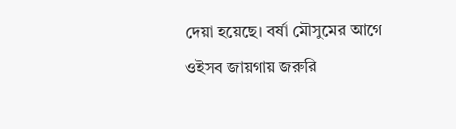দেয়া হয়েছে। বর্ষা মৌসুমের আগে ওইসব জায়গায় জরুরি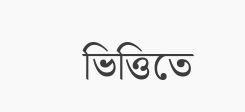ভিত্তিতে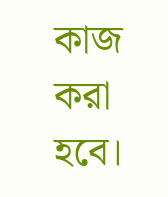কাজ করা হবে।